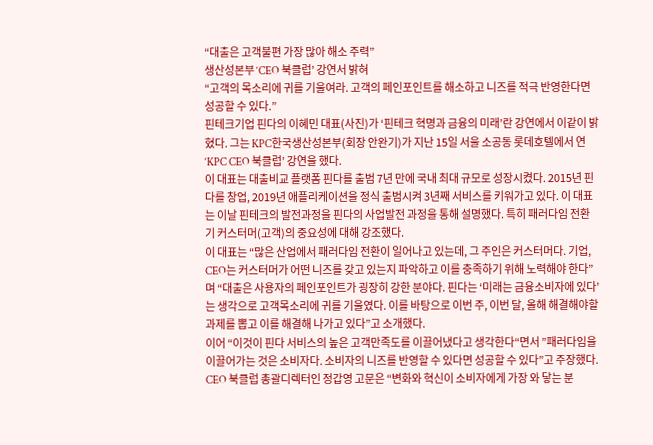“대출은 고객불편 가장 많아 해소 주력”
생산성본부 ‘CEO 북클럽’ 강연서 밝혀
“고객의 목소리에 귀를 기울여라. 고객의 페인포인트를 해소하고 니즈를 적극 반영한다면 성공할 수 있다.”
핀테크기업 핀다의 이혜민 대표(사진)가 ‘핀테크 혁명과 금융의 미래’란 강연에서 이같이 밝혔다. 그는 KPC한국생산성본부(회장 안완기)가 지난 15일 서울 소공동 롯데호텔에서 연 ‘KPC CEO 북클럽’ 강연을 했다.
이 대표는 대출비교 플랫폼 핀다를 출범 7년 만에 국내 최대 규모로 성장시켰다. 2015년 핀다를 창업, 2019년 애플리케이션을 정식 출범시켜 3년째 서비스를 키워가고 있다. 이 대표는 이날 핀테크의 발전과정을 핀다의 사업발전 과정을 통해 설명했다. 특히 패러다임 전환기 커스터머(고객)의 중요성에 대해 강조했다.
이 대표는 “많은 산업에서 패러다임 전환이 일어나고 있는데, 그 주인은 커스터머다. 기업, CEO는 커스터머가 어떤 니즈를 갖고 있는지 파악하고 이를 충족하기 위해 노력해야 한다”며 “대출은 사용자의 페인포인트가 굉장히 강한 분야다. 핀다는 ‘미래는 금융소비자에 있다’는 생각으로 고객목소리에 귀를 기울였다. 이를 바탕으로 이번 주, 이번 달, 올해 해결해야할 과제를 뽑고 이를 해결해 나가고 있다”고 소개했다.
이어 “이것이 핀다 서비스의 높은 고객만족도를 이끌어냈다고 생각한다“면서 ”패러다임을 이끌어가는 것은 소비자다. 소비자의 니즈를 반영할 수 있다면 성공할 수 있다”고 주장했다.
CEO 북클럽 총괄디렉터인 정갑영 고문은 “변화와 혁신이 소비자에게 가장 와 닿는 분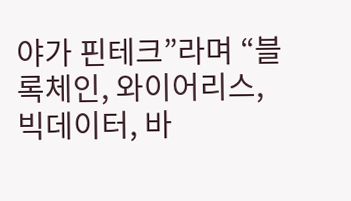야가 핀테크”라며 “블록체인, 와이어리스, 빅데이터, 바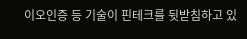이오인증 등 기술이 핀테크를 뒷받침하고 있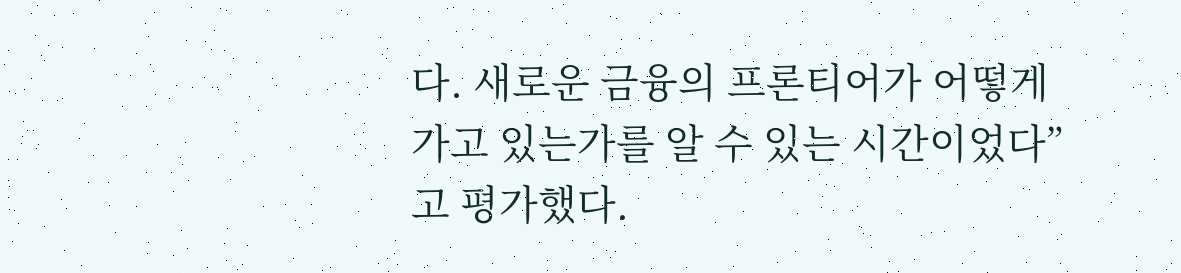다. 새로운 금융의 프론티어가 어떻게 가고 있는가를 알 수 있는 시간이었다”고 평가했다.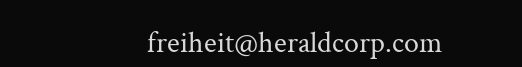freiheit@heraldcorp.com